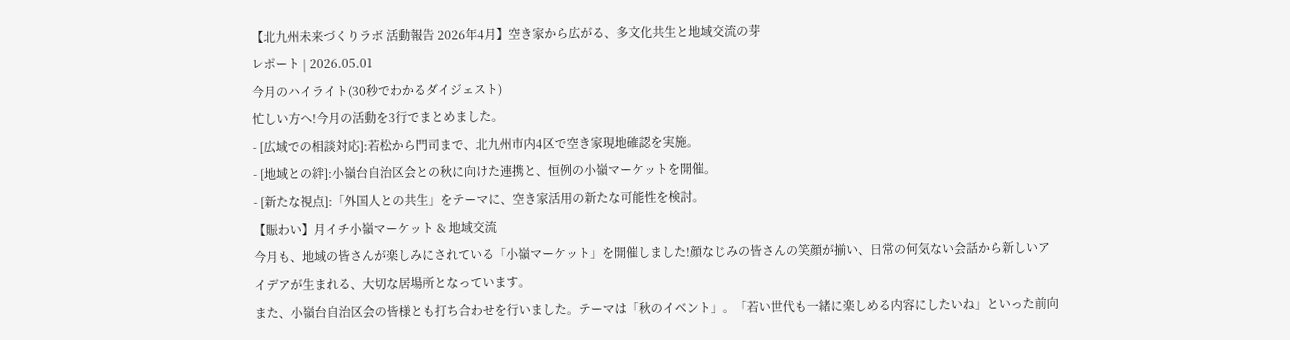【北九州未来づくりラボ 活動報告 2026年4月】空き家から広がる、多文化共生と地域交流の芽
レポート | 2026.05.01
今月のハイライト(30秒でわかるダイジェスト)
忙しい方へ!今月の活動を3行でまとめました。
- [広域での相談対応]:若松から門司まで、北九州市内4区で空き家現地確認を実施。
- [地域との絆]:小嶺台自治区会との秋に向けた連携と、恒例の小嶺マーケットを開催。
- [新たな視点]:「外国人との共生」をテーマに、空き家活用の新たな可能性を検討。
【賑わい】月イチ小嶺マーケット & 地域交流
今月も、地域の皆さんが楽しみにされている「小嶺マーケット」を開催しました!顔なじみの皆さんの笑顔が揃い、日常の何気ない会話から新しいアイデアが生まれる、大切な居場所となっています。
また、小嶺台自治区会の皆様とも打ち合わせを行いました。テーマは「秋のイベント」。「若い世代も一緒に楽しめる内容にしたいね」といった前向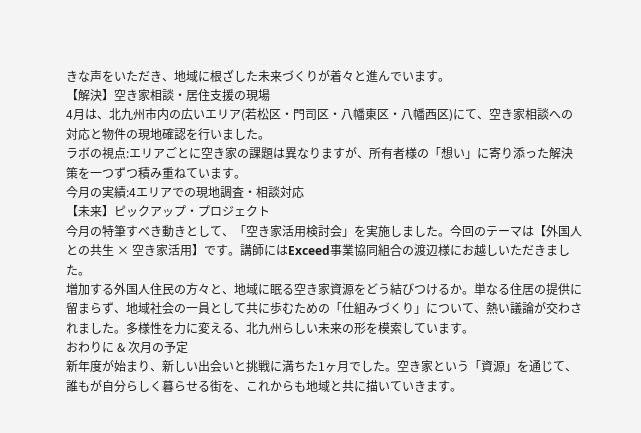きな声をいただき、地域に根ざした未来づくりが着々と進んでいます。
【解決】空き家相談・居住支援の現場
4月は、北九州市内の広いエリア(若松区・門司区・八幡東区・八幡西区)にて、空き家相談への対応と物件の現地確認を行いました。
ラボの視点:エリアごとに空き家の課題は異なりますが、所有者様の「想い」に寄り添った解決策を一つずつ積み重ねています。
今月の実績:4エリアでの現地調査・相談対応
【未来】ピックアップ・プロジェクト
今月の特筆すべき動きとして、「空き家活用検討会」を実施しました。今回のテーマは【外国人との共生 × 空き家活用】です。講師にはExceed事業協同組合の渡辺様にお越しいただきました。
増加する外国人住民の方々と、地域に眠る空き家資源をどう結びつけるか。単なる住居の提供に留まらず、地域社会の一員として共に歩むための「仕組みづくり」について、熱い議論が交わされました。多様性を力に変える、北九州らしい未来の形を模索しています。
おわりに & 次月の予定
新年度が始まり、新しい出会いと挑戦に満ちた1ヶ月でした。空き家という「資源」を通じて、誰もが自分らしく暮らせる街を、これからも地域と共に描いていきます。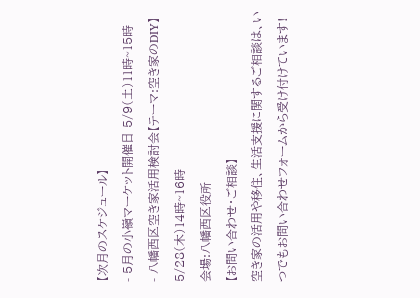【次月のスケジュール】
- 5月の小嶺マーケット開催日 5/9(土)11時~15時
- 八幡西区空き家活用検討会【テーマ:空き家のDIY】 5/28(木)14時~16時
会場:八幡西区役所
【お問い合わせ・ご相談】
空き家の活用や移住、生活支援に関するご相談は、いつでもお問い合わせフォームから受け付けています!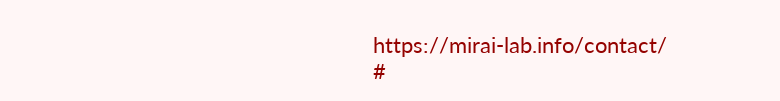https://mirai-lab.info/contact/
#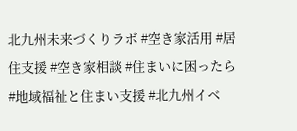北九州未来づくりラボ #空き家活用 #居住支援 #空き家相談 #住まいに困ったら #地域福祉と住まい支援 #北九州イベ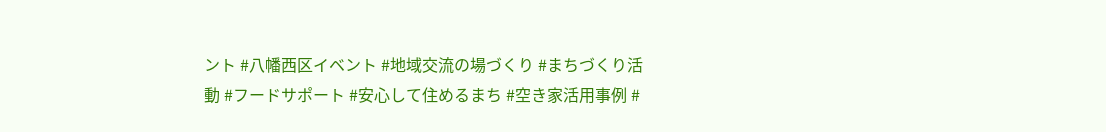ント #八幡西区イベント #地域交流の場づくり #まちづくり活動 #フードサポート #安心して住めるまち #空き家活用事例 #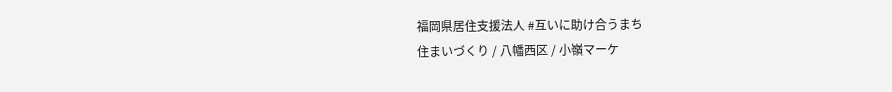福岡県居住支援法人 #互いに助け合うまち
住まいづくり / 八幡西区 / 小嶺マーケ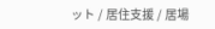ット / 居住支援 / 居場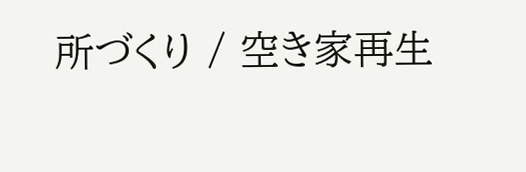所づくり / 空き家再生